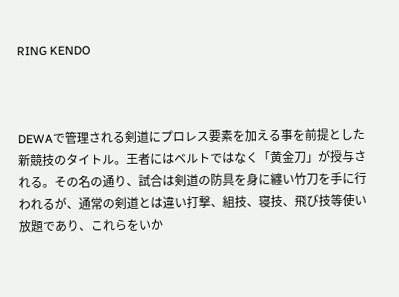RING KENDO



DEWAで管理される剣道にプロレス要素を加える事を前提とした新競技のタイトル。王者にはベルトではなく「黄金刀」が授与される。その名の通り、試合は剣道の防具を身に纏い竹刀を手に行われるが、通常の剣道とは違い打撃、組技、寝技、飛び技等使い放題であり、これらをいか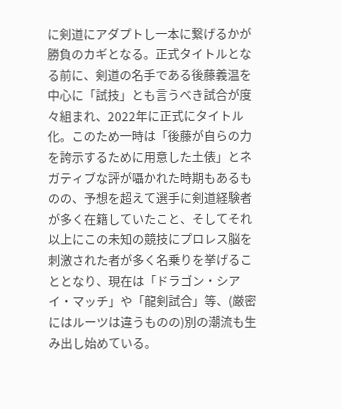に剣道にアダプトし一本に繋げるかが勝負のカギとなる。正式タイトルとなる前に、剣道の名手である後藤義温を中心に「試技」とも言うべき試合が度々組まれ、2022年に正式にタイトル化。このため一時は「後藤が自らの力を誇示するために用意した土俵」とネガティブな評が囁かれた時期もあるものの、予想を超えて選手に剣道経験者が多く在籍していたこと、そしてそれ以上にこの未知の競技にプロレス脳を刺激された者が多く名乗りを挙げることとなり、現在は「ドラゴン・シアイ・マッチ」や「龍剣試合」等、(厳密にはルーツは違うものの)別の潮流も生み出し始めている。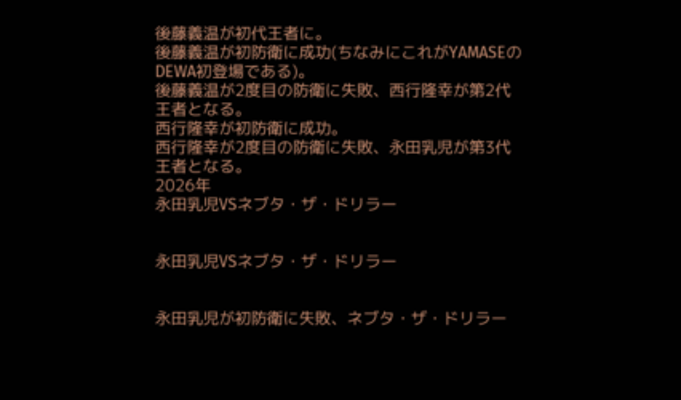後藤義温が初代王者に。
後藤義温が初防衛に成功(ちなみにこれがYAMASEのDEWA初登場である)。
後藤義温が2度目の防衛に失敗、西行隆幸が第2代王者となる。
西行隆幸が初防衛に成功。
西行隆幸が2度目の防衛に失敗、永田乳児が第3代王者となる。
2026年
永田乳児VSネブタ・ザ・ドリラー


永田乳児VSネブタ・ザ・ドリラー


永田乳児が初防衛に失敗、ネブタ・ザ・ドリラー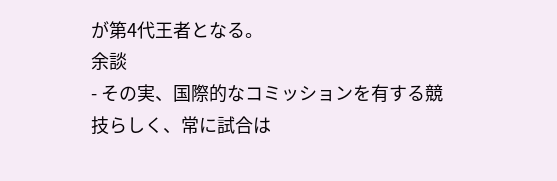が第4代王者となる。
余談
- その実、国際的なコミッションを有する競技らしく、常に試合は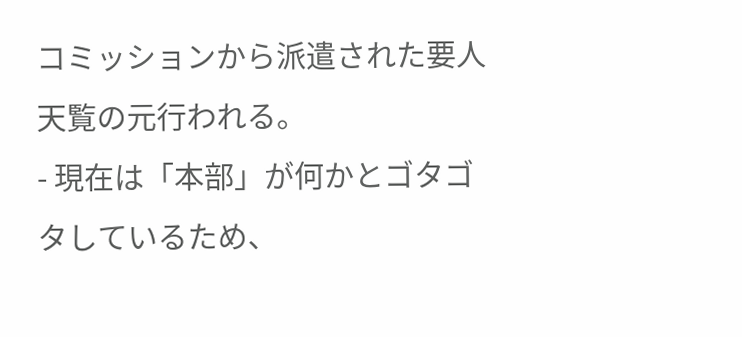コミッションから派遣された要人天覧の元行われる。
- 現在は「本部」が何かとゴタゴタしているため、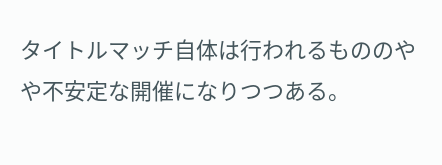タイトルマッチ自体は行われるもののやや不安定な開催になりつつある。